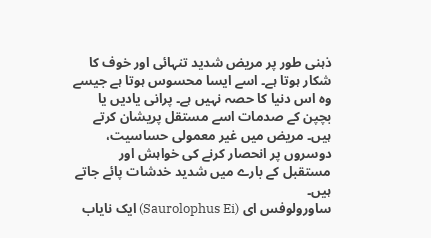ذہنی طور پر مریض شدید تنہائی اور خوف کا شکار ہوتا ہے۔ اسے ایسا محسوس ہوتا ہے جیسے وہ اس دنیا کا حصہ نہیں ہے۔ پرانی یادیں یا بچپن کے صدمات اسے مستقل پریشان کرتے ہیں۔ مریض میں غیر معمولی حساسیت، دوسروں پر انحصار کرنے کی خواہش اور مستقبل کے بارے میں شدید خدشات پائے جاتے ہیں۔
ساورولوفس ای (Saurolophus Ei) ایک نایاب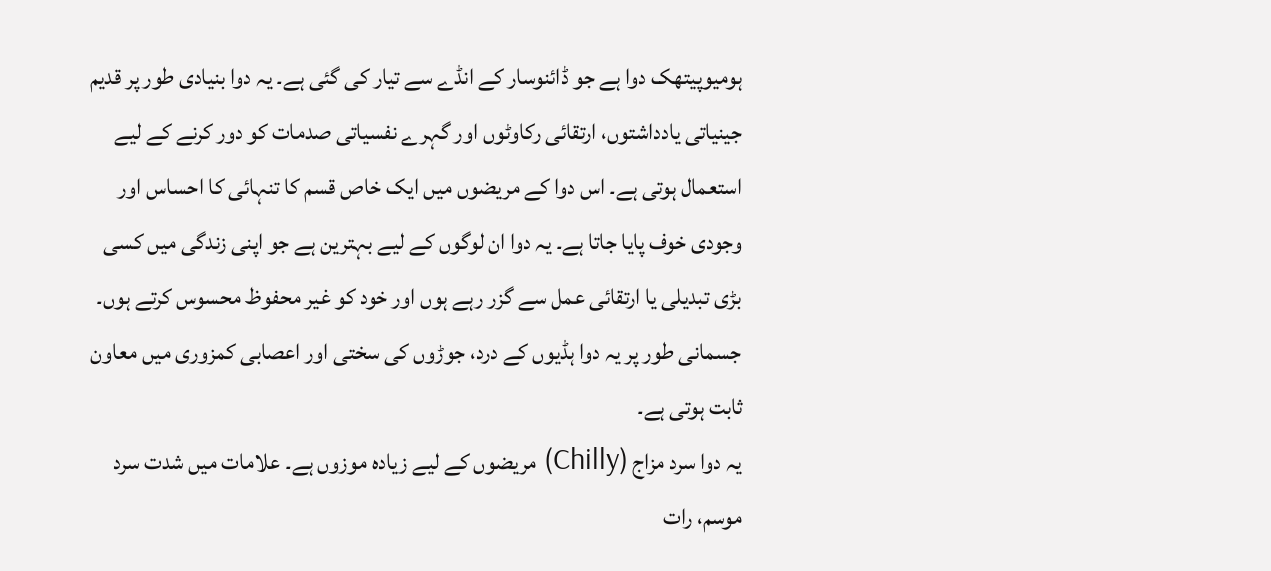ہومیوپیتھک دوا ہے جو ڈائنوسار کے انڈے سے تیار کی گئی ہے۔ یہ دوا بنیادی طور پر قدیم جینیاتی یادداشتوں، ارتقائی رکاوٹوں اور گہرے نفسیاتی صدمات کو دور کرنے کے لیے استعمال ہوتی ہے۔ اس دوا کے مریضوں میں ایک خاص قسم کا تنہائی کا احساس اور وجودی خوف پایا جاتا ہے۔ یہ دوا ان لوگوں کے لیے بہترین ہے جو اپنی زندگی میں کسی بڑی تبدیلی یا ارتقائی عمل سے گزر رہے ہوں اور خود کو غیر محفوظ محسوس کرتے ہوں۔ جسمانی طور پر یہ دوا ہڈیوں کے درد، جوڑوں کی سختی اور اعصابی کمزوری میں معاون ثابت ہوتی ہے۔
یہ دوا سرد مزاج (Chilly) مریضوں کے لیے زیادہ موزوں ہے۔ علامات میں شدت سرد موسم، رات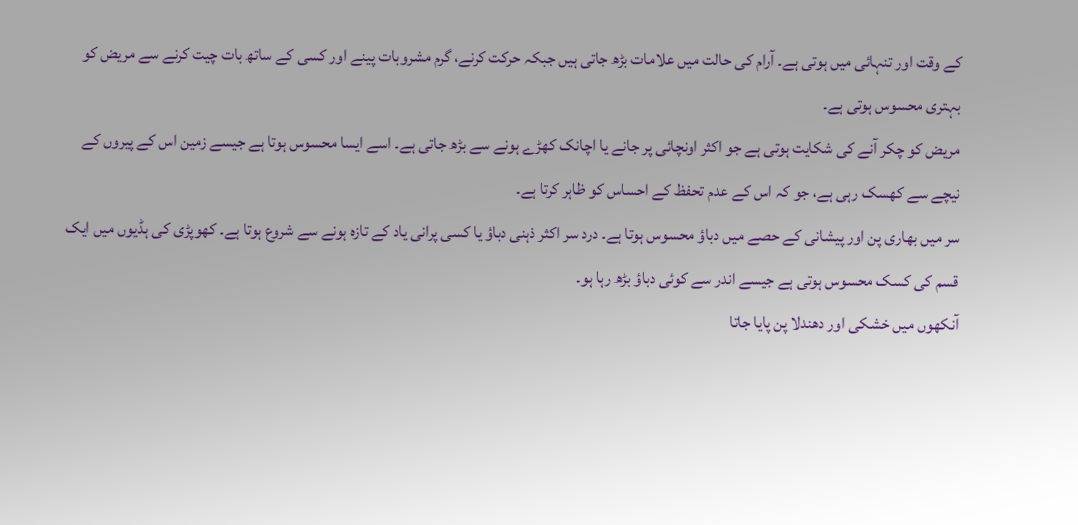کے وقت اور تنہائی میں ہوتی ہے۔ آرام کی حالت میں علامات بڑھ جاتی ہیں جبکہ حرکت کرنے، گرم مشروبات پینے اور کسی کے ساتھ بات چیت کرنے سے مریض کو بہتری محسوس ہوتی ہے۔
مریض کو چکر آنے کی شکایت ہوتی ہے جو اکثر اونچائی پر جانے یا اچانک کھڑے ہونے سے بڑھ جاتی ہے۔ اسے ایسا محسوس ہوتا ہے جیسے زمین اس کے پیروں کے نیچے سے کھسک رہی ہے، جو کہ اس کے عدم تحفظ کے احساس کو ظاہر کرتا ہے۔
سر میں بھاری پن اور پیشانی کے حصے میں دباؤ محسوس ہوتا ہے۔ درد سر اکثر ذہنی دباؤ یا کسی پرانی یاد کے تازہ ہونے سے شروع ہوتا ہے۔ کھوپڑی کی ہڈیوں میں ایک قسم کی کسک محسوس ہوتی ہے جیسے اندر سے کوئی دباؤ بڑھ رہا ہو۔
آنکھوں میں خشکی اور دھندلا پن پایا جاتا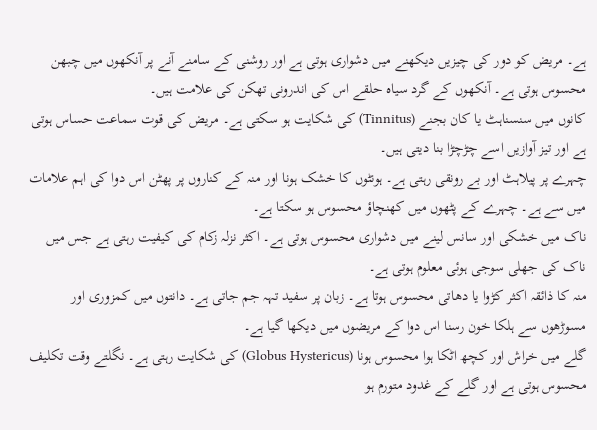ہے۔ مریض کو دور کی چیزیں دیکھنے میں دشواری ہوتی ہے اور روشنی کے سامنے آنے پر آنکھوں میں چبھن محسوس ہوتی ہے۔ آنکھوں کے گرد سیاہ حلقے اس کی اندرونی تھکن کی علامت ہیں۔
کانوں میں سنسناہٹ یا کان بجنے (Tinnitus) کی شکایت ہو سکتی ہے۔ مریض کی قوت سماعت حساس ہوتی ہے اور تیز آوازیں اسے چڑچڑا بنا دیتی ہیں۔
چہرے پر پیلاہٹ اور بے رونقی رہتی ہے۔ ہونٹوں کا خشک ہونا اور منہ کے کناروں پر پھٹن اس دوا کی اہم علامات میں سے ہے۔ چہرے کے پٹھوں میں کھنچاؤ محسوس ہو سکتا ہے۔
ناک میں خشکی اور سانس لینے میں دشواری محسوس ہوتی ہے۔ اکثر نزلہ زکام کی کیفیت رہتی ہے جس میں ناک کی جھلی سوجی ہوئی معلوم ہوتی ہے۔
منہ کا ذائقہ اکثر کڑوا یا دھاتی محسوس ہوتا ہے۔ زبان پر سفید تہہ جم جاتی ہے۔ دانتوں میں کمزوری اور مسوڑھوں سے ہلکا خون رسنا اس دوا کے مریضوں میں دیکھا گیا ہے۔
گلے میں خراش اور کچھ اٹکا ہوا محسوس ہونا (Globus Hystericus) کی شکایت رہتی ہے۔ نگلتے وقت تکلیف محسوس ہوتی ہے اور گلے کے غدود متورم ہو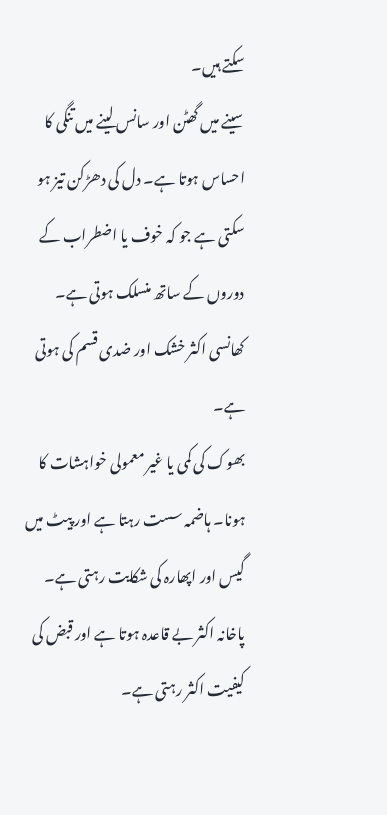سکتے ہیں۔
سینے میں گھٹن اور سانس لینے میں تنگی کا احساس ہوتا ہے۔ دل کی دھڑکن تیز ہو سکتی ہے جو کہ خوف یا اضطراب کے دوروں کے ساتھ منسلک ہوتی ہے۔ کھانسی اکثر خشک اور ضدی قسم کی ہوتی ہے۔
بھوک کی کمی یا غیر معمولی خواہشات کا ہونا۔ ہاضمہ سست رہتا ہے اور پیٹ میں گیس اور اپھارہ کی شکایت رہتی ہے۔ پاخانہ اکثر بے قاعدہ ہوتا ہے اور قبض کی کیفیت اکثر رہتی ہے۔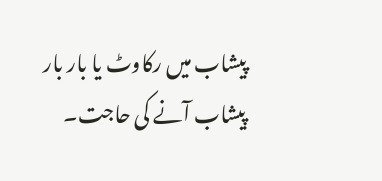پیشاب میں رکاوٹ یا بار بار پیشاب آنے کی حاجت۔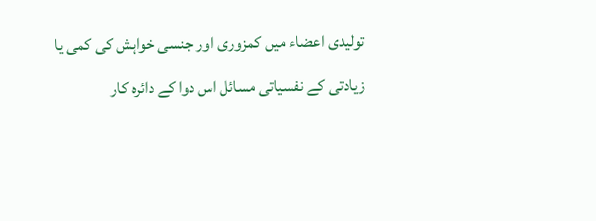تولیدی اعضاء میں کمزوری اور جنسی خواہش کی کمی یا زیادتی کے نفسیاتی مسائل اس دوا کے دائرہ کار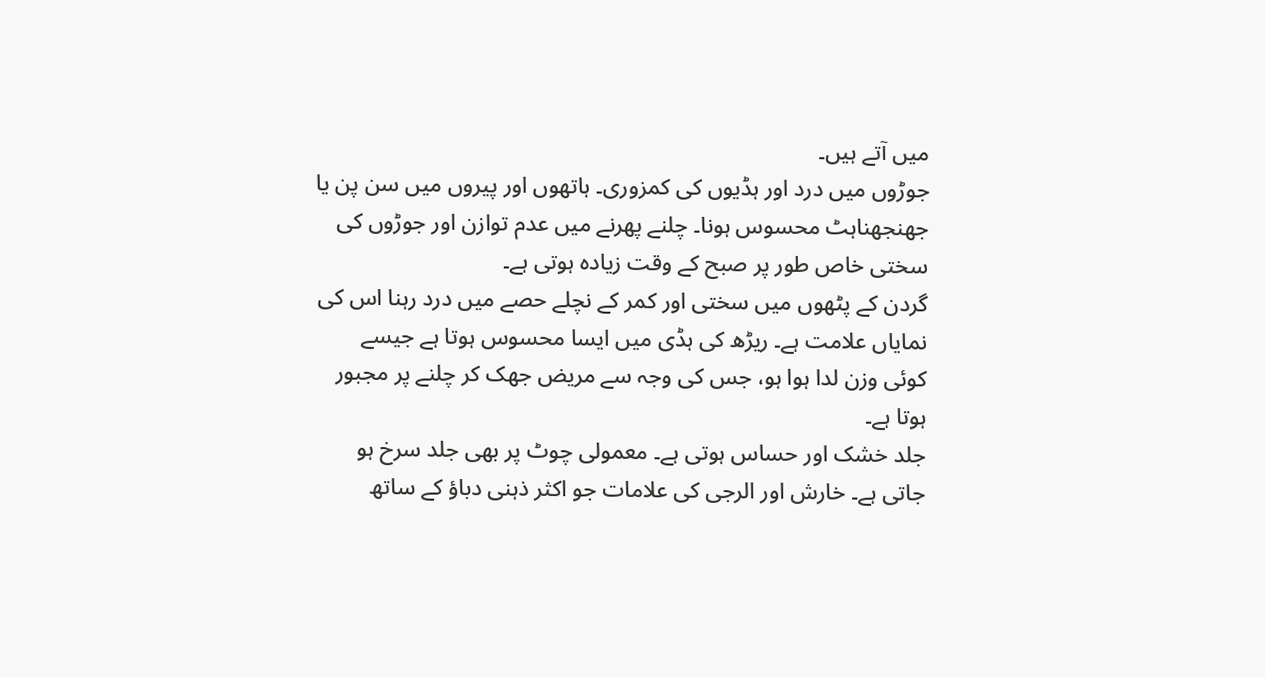میں آتے ہیں۔
جوڑوں میں درد اور ہڈیوں کی کمزوری۔ ہاتھوں اور پیروں میں سن پن یا جھنجھناہٹ محسوس ہونا۔ چلنے پھرنے میں عدم توازن اور جوڑوں کی سختی خاص طور پر صبح کے وقت زیادہ ہوتی ہے۔
گردن کے پٹھوں میں سختی اور کمر کے نچلے حصے میں درد رہنا اس کی نمایاں علامت ہے۔ ریڑھ کی ہڈی میں ایسا محسوس ہوتا ہے جیسے کوئی وزن لدا ہوا ہو، جس کی وجہ سے مریض جھک کر چلنے پر مجبور ہوتا ہے۔
جلد خشک اور حساس ہوتی ہے۔ معمولی چوٹ پر بھی جلد سرخ ہو جاتی ہے۔ خارش اور الرجی کی علامات جو اکثر ذہنی دباؤ کے ساتھ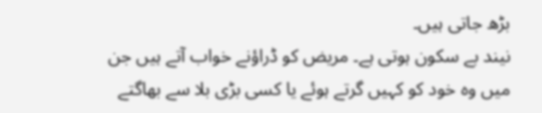بڑھ جاتی ہیں۔
نیند بے سکون ہوتی ہے۔ مریض کو ڈراؤنے خواب آتے ہیں جن میں وہ خود کو کہیں گرتے ہوئے یا کسی بڑی بلا سے بھاگتے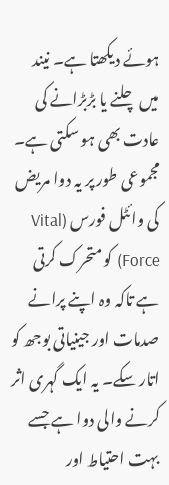ہوئے دیکھتا ہے۔ نیند میں چلنے یا بڑبڑانے کی عادت بھی ہو سکتی ہے۔
مجموعی طور پر یہ دوا مریض کی وائٹل فورس (Vital Force) کو متحرک کرتی ہے تاکہ وہ اپنے پرانے صدمات اور جینیاتی بوجھ کو اتار سکے۔ یہ ایک گہری اثر کرنے والی دوا ہے جسے بہت احتیاط اور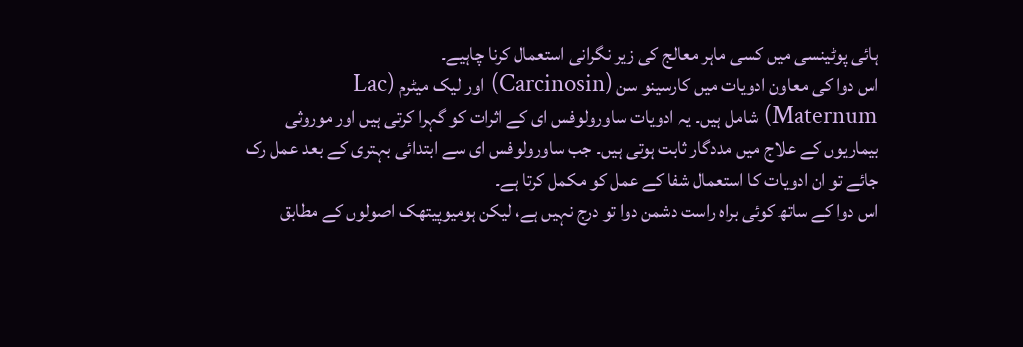ہائی پوٹینسی میں کسی ماہر معالج کی زیر نگرانی استعمال کرنا چاہیے۔
اس دوا کی معاون ادویات میں کارسینو سن (Carcinosin) اور لیک میٹرم (Lac Maternum) شامل ہیں۔ یہ ادویات ساورولوفس ای کے اثرات کو گہرا کرتی ہیں اور موروثی بیماریوں کے علاج میں مددگار ثابت ہوتی ہیں۔ جب ساورولوفس ای سے ابتدائی بہتری کے بعد عمل رک جائے تو ان ادویات کا استعمال شفا کے عمل کو مکمل کرتا ہے۔
اس دوا کے ساتھ کوئی براہ راست دشمن دوا تو درج نہیں ہے، لیکن ہومیوپیتھک اصولوں کے مطابق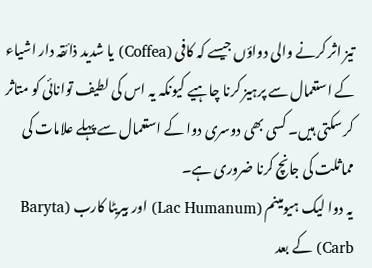تیز اثر کرنے والی دواؤں جیسے کہ کافی (Coffea) یا شدید ذائقہ دار اشیاء کے استعمال سے پرہیز کرنا چاہیے کیونکہ یہ اس کی لطیف توانائی کو متاثر کر سکتی ہیں۔ کسی بھی دوسری دوا کے استعمال سے پہلے علامات کی مماثلت کی جانچ کرنا ضروری ہے۔
یہ دوا لیک ہیومینم (Lac Humanum) اور بیریٹا کارب (Baryta Carb) کے بعد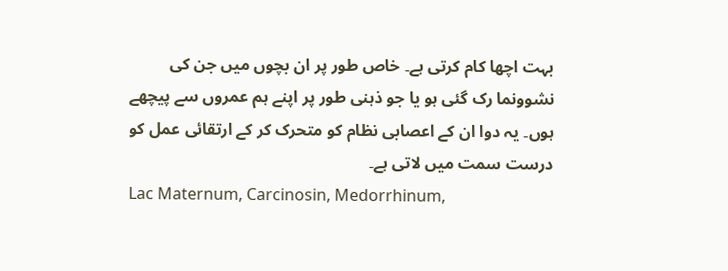بہت اچھا کام کرتی ہے۔ خاص طور پر ان بچوں میں جن کی نشوونما رک گئی ہو یا جو ذہنی طور پر اپنے ہم عمروں سے پیچھے ہوں۔ یہ دوا ان کے اعصابی نظام کو متحرک کر کے ارتقائی عمل کو درست سمت میں لاتی ہے۔
Lac Maternum, Carcinosin, Medorrhinum,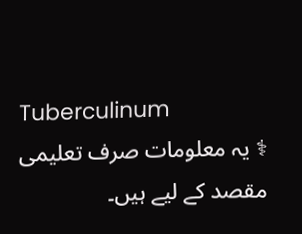Tuberculinum
⚕ یہ معلومات صرف تعلیمی مقصد کے لیے ہیں۔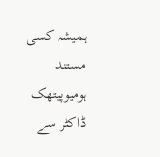ہمیشہ کسی مستند ہومیوپیتھک ڈاکٹر سے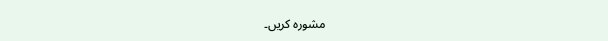مشورہ کریں۔